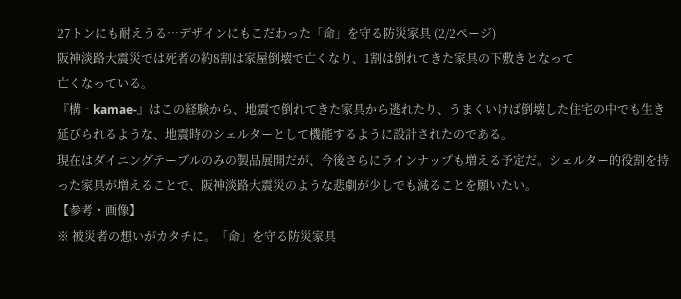27トンにも耐えうる…デザインにもこだわった「命」を守る防災家具 (2/2ページ)
阪神淡路大震災では死者の約8割は家屋倒壊で亡くなり、1割は倒れてきた家具の下敷きとなって
亡くなっている。
『構‐kamae‐』はこの経験から、地震で倒れてきた家具から逃れたり、うまくいけば倒壊した住宅の中でも生き延びられるような、地震時のシェルターとして機能するように設計されたのである。
現在はダイニングテーブルのみの製品展開だが、今後さらにラインナップも増える予定だ。シェルター的役割を持った家具が増えることで、阪神淡路大震災のような悲劇が少しでも減ることを願いたい。
【参考・画像】
※ 被災者の想いがカタチに。「命」を守る防災家具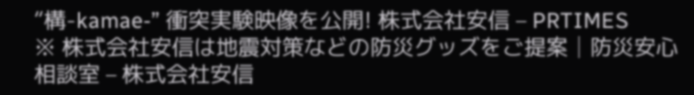“構-kamae-” 衝突実験映像を公開! 株式会社安信 – PRTIMES
※ 株式会社安信は地震対策などの防災グッズをご提案│防災安心相談室 – 株式会社安信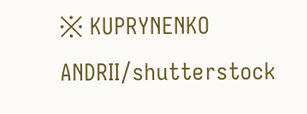※ KUPRYNENKO ANDRII/shutterstock